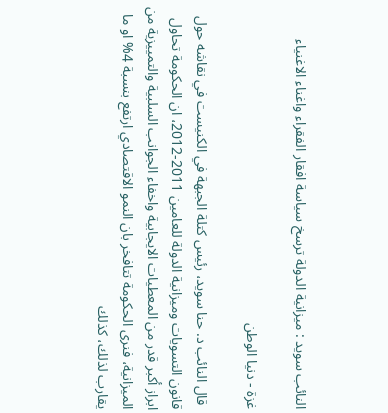النائب سويد : ميزانية الدولة ترسخ سياسة افقار الفقراء واغناء الاغنياء

غزة - دنيا الوطن

 قال النائب د. حنا سويد، رئيس كتلة الجبهة في الكنيست في نقاشه حول قانون التسويات وميزانية الدولة للعامين 2011-2012، ان الحكومة تحاول ابراز أكبر قدر من المعطيات الايجابية واخفاء الجوانب السلبية والتمييزية من الميزانية، فنرى الحكومة تتافخر بان النمو الاقتصادي ارتفع بنسبة 4% او ما يقارب لذلك، كذلك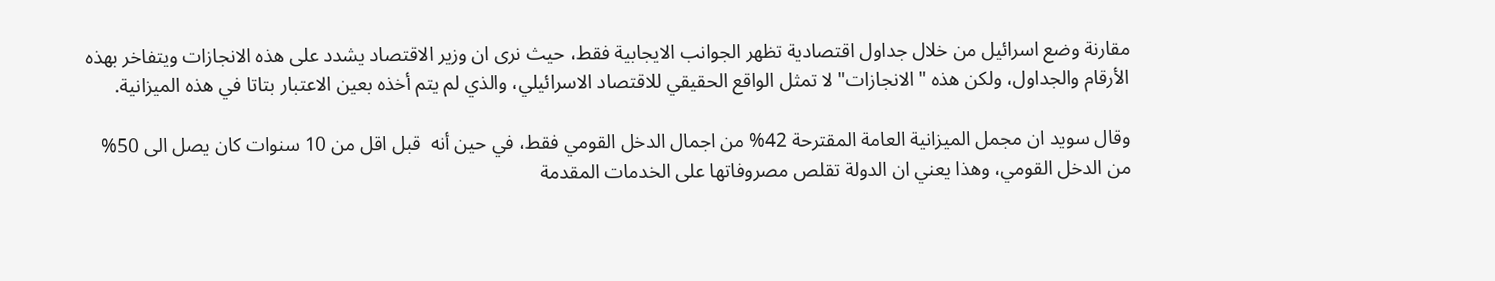مقارنة وضع اسرائيل من خلال جداول اقتصادية تظهر الجوانب الايجابية فقط، حيث نرى ان وزير الاقتصاد يشدد على هذه الانجازات ويتفاخر بهذه الأرقام والجداول، ولكن هذه "الانجازات" لا تمثل الواقع الحقيقي للاقتصاد الاسرائيلي، والذي لم يتم أخذه بعين الاعتبار بتاتا في هذه الميزانية.

وقال سويد ان مجمل الميزانية العامة المقترحة 42% من اجمال الدخل القومي فقط، في حين أنه  قبل اقل من 10 سنوات كان يصل الى 50% من الدخل القومي، وهذا يعني ان الدولة تقلص مصروفاتها على الخدمات المقدمة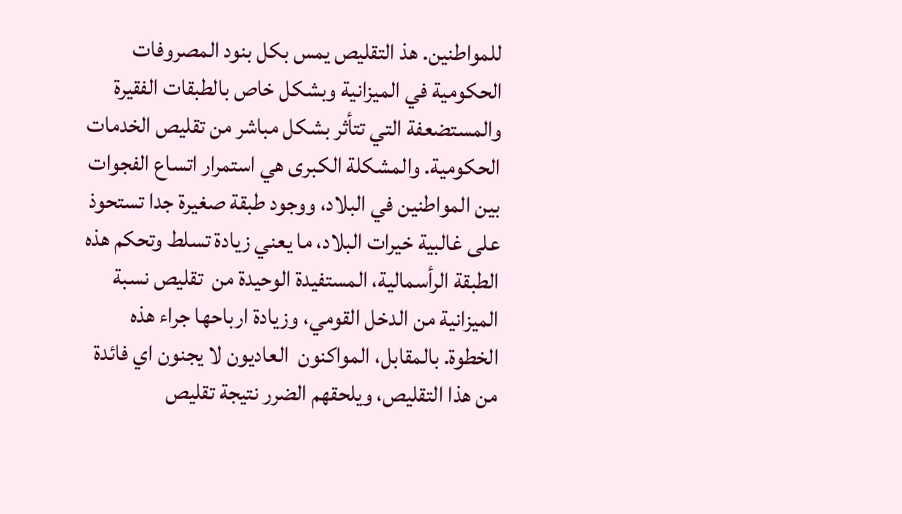للمواطنين. هذ التقليص يمس بكل بنود المصروفات الحكومية في الميزانية وبشكل خاص بالطبقات الفقيرة والمستضعفة التي تتأثر بشكل مباشر من تقليص الخدمات الحكومية. والمشكلة الكبرى هي استمرار اتساع الفجوات بين المواطنين في البلاد، ووجود طبقة صغيرة جدا تستحوذ على غالبية خيرات البلاد، ما يعني زيادة تسلط وتحكم هذه الطبقة الرأسمالية، المستفيدة الوحيدة من  تقليص نسبة الميزانية من الدخل القومي، وزيادة ارباحها جراء هذه الخطوة. بالمقابل، المواكنون  العاديون لا يجنون اي فائدة  من هذا التقليص، ويلحقهم الضرر نتيجة تقليص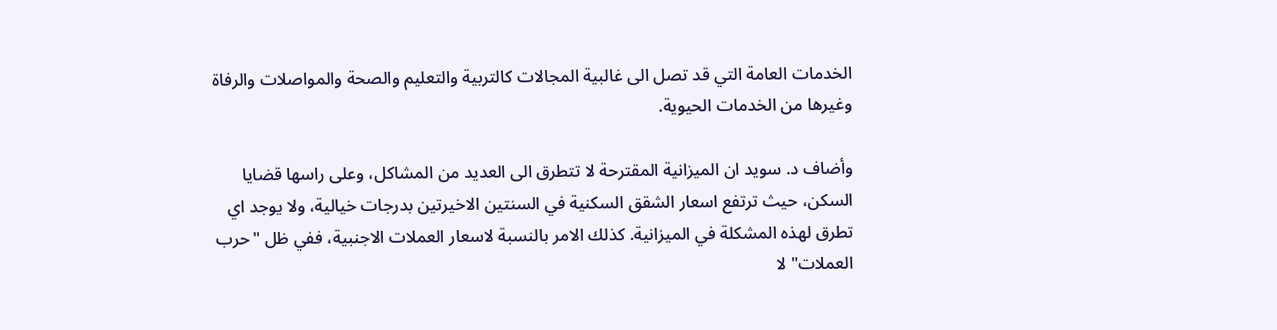الخدمات العامة التي قد تصل الى غالبية المجالات كالتربية والتعليم والصحة والمواصلات والرفاة وغيرها من الخدمات الحيوية.

وأضاف د. سويد ان الميزانية المقترحة لا تتطرق الى العديد من المشاكل، وعلى راسها قضايا السكن، حيث ترتفع اسعار الشقق السكنية في السنتين الاخيرتين بدرجات خيالية، ولا يوجد اي تطرق لهذه المشكلة في الميزانية. كذلك الامر بالنسبة لاسعار العملات الاجنبية، ففي ظل "حرب العملات" لا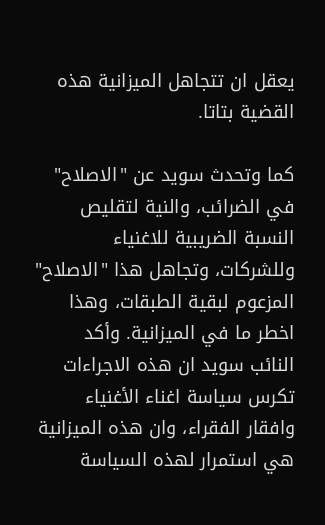يعقل ان تتجاهل الميزانية هذه القضية بتاتا.

كما وتحدث سويد عن "الاصلاح" في الضرائب، والنية لتقليص النسبة الضريبية للاغنياء وللشركات، وتجاهل هذا "الاصلاح" المزعوم لبقية الطبقات، وهذا اخطر ما في الميزانية. وأكد النائب سويد ان هذه الاجراءات تكرس سياسة اغناء الأغنياء وافقار الفقراء، وان هذه الميزانية هي استمرار لهذه السياسة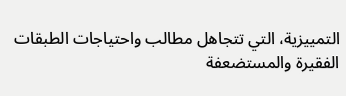التمييزية، التي تتجاهل مطالب واحتياجات الطبقات الفقيرة والمستضعفة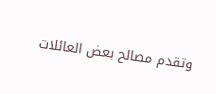وتقدم مصالح بعض العائلات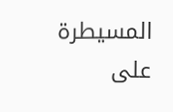المسيطرة على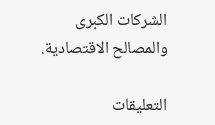الشركات الكبرى والمصالح الاقتصادية.

التعليقات